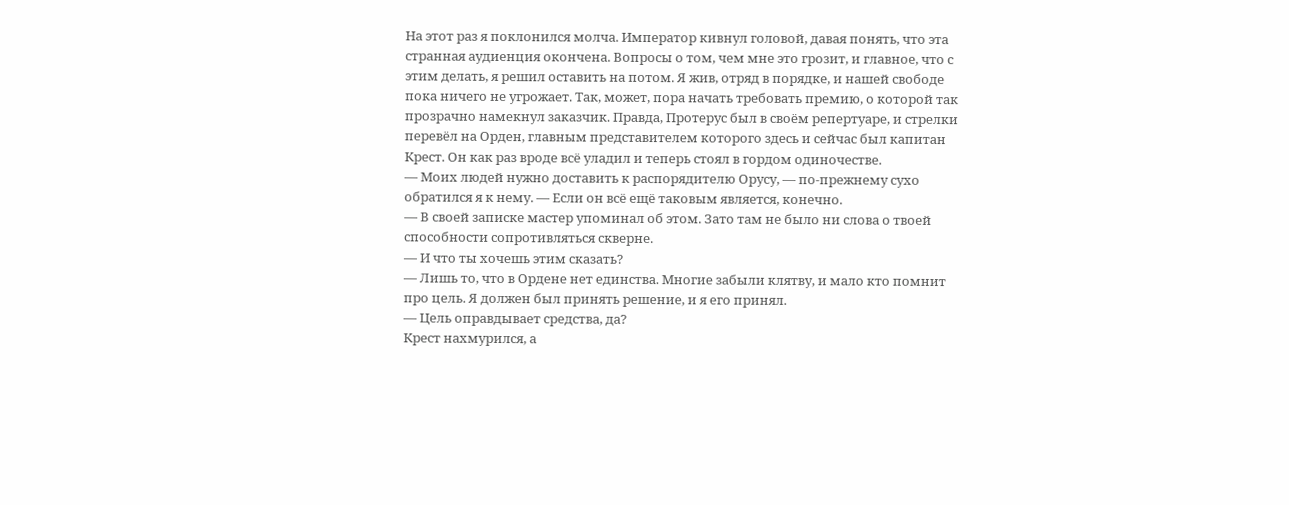На этот раз я поклонился молча. Император кивнул головой, давая понять, что эта странная аудиенция окончена. Вопросы о том, чем мне это грозит, и главное, что с этим делать, я решил оставить на потом. Я жив, отряд в порядке, и нашей свободе пока ничего не угрожает. Так, может, пора начать требовать премию, о которой так прозрачно намекнул заказчик. Правда, Протерус был в своём репертуаре, и стрелки перевёл на Орден, главным представителем которого здесь и сейчас был капитан Крест. Он как раз вроде всё уладил и теперь стоял в гордом одиночестве.
— Моих людей нужно доставить к распорядителю Орусу, — по-прежнему сухо обратился я к нему. — Если он всё ещё таковым является, конечно.
— В своей записке мастер упоминал об этом. Зато там не было ни слова о твоей способности сопротивляться скверне.
— И что ты хочешь этим сказать?
— Лишь то, что в Ордене нет единства. Многие забыли клятву, и мало кто помнит про цель. Я должен был принять решение, и я его принял.
— Цель оправдывает средства, да?
Крест нахмурился, а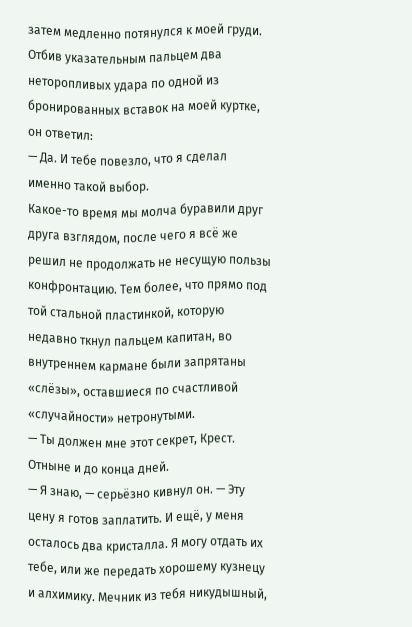затем медленно потянулся к моей груди. Отбив указательным пальцем два неторопливых удара по одной из бронированных вставок на моей куртке, он ответил:
— Да. И тебе повезло, что я сделал именно такой выбор.
Какое-то время мы молча буравили друг друга взглядом, после чего я всё же решил не продолжать не несущую пользы конфронтацию. Тем более, что прямо под той стальной пластинкой, которую недавно ткнул пальцем капитан, во внутреннем кармане были запрятаны «слёзы», оставшиеся по счастливой «случайности» нетронутыми.
— Ты должен мне этот секрет, Крест. Отныне и до конца дней.
— Я знаю, — серьёзно кивнул он. — Эту цену я готов заплатить. И ещё, у меня осталось два кристалла. Я могу отдать их тебе, или же передать хорошему кузнецу и алхимику. Мечник из тебя никудышный,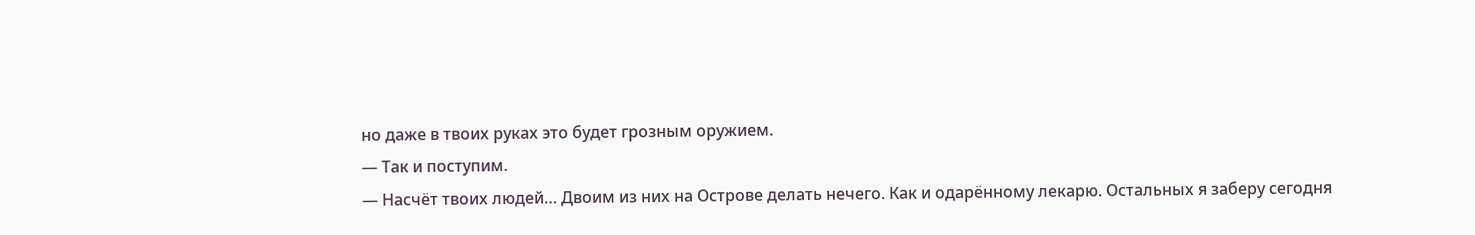но даже в твоих руках это будет грозным оружием.
— Так и поступим.
— Насчёт твоих людей… Двоим из них на Острове делать нечего. Как и одарённому лекарю. Остальных я заберу сегодня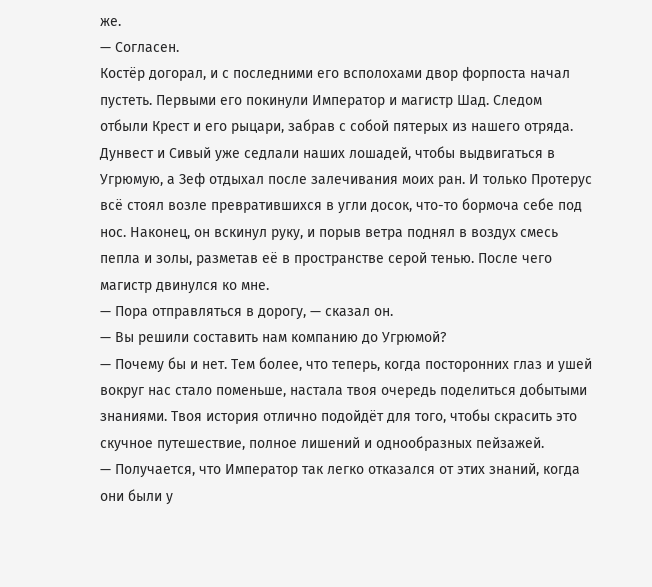же.
— Согласен.
Костёр догорал, и с последними его всполохами двор форпоста начал пустеть. Первыми его покинули Император и магистр Шад. Следом отбыли Крест и его рыцари, забрав с собой пятерых из нашего отряда. Дунвест и Сивый уже седлали наших лошадей, чтобы выдвигаться в Угрюмую, а Зеф отдыхал после залечивания моих ран. И только Протерус всё стоял возле превратившихся в угли досок, что-то бормоча себе под нос. Наконец, он вскинул руку, и порыв ветра поднял в воздух смесь пепла и золы, разметав её в пространстве серой тенью. После чего магистр двинулся ко мне.
— Пора отправляться в дорогу, — сказал он.
— Вы решили составить нам компанию до Угрюмой?
— Почему бы и нет. Тем более, что теперь, когда посторонних глаз и ушей вокруг нас стало поменьше, настала твоя очередь поделиться добытыми знаниями. Твоя история отлично подойдёт для того, чтобы скрасить это скучное путешествие, полное лишений и однообразных пейзажей.
— Получается, что Император так легко отказался от этих знаний, когда они были у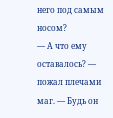него под самым носом?
— А что ему оставалось? — пожал плечами маг. — Будь он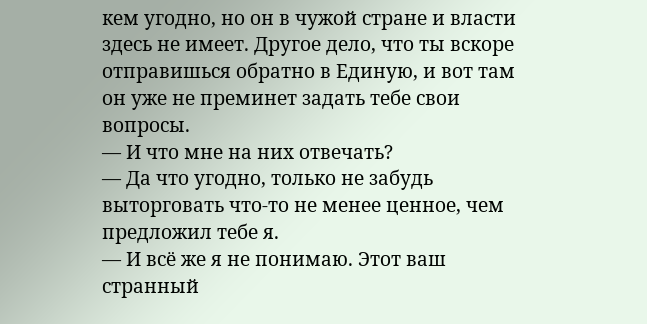кем угодно, но он в чужой стране и власти здесь не имеет. Другое дело, что ты вскоре отправишься обратно в Единую, и вот там он уже не преминет задать тебе свои вопросы.
— И что мне на них отвечать?
— Да что угодно, только не забудь выторговать что-то не менее ценное, чем предложил тебе я.
— И всё же я не понимаю. Этот ваш странный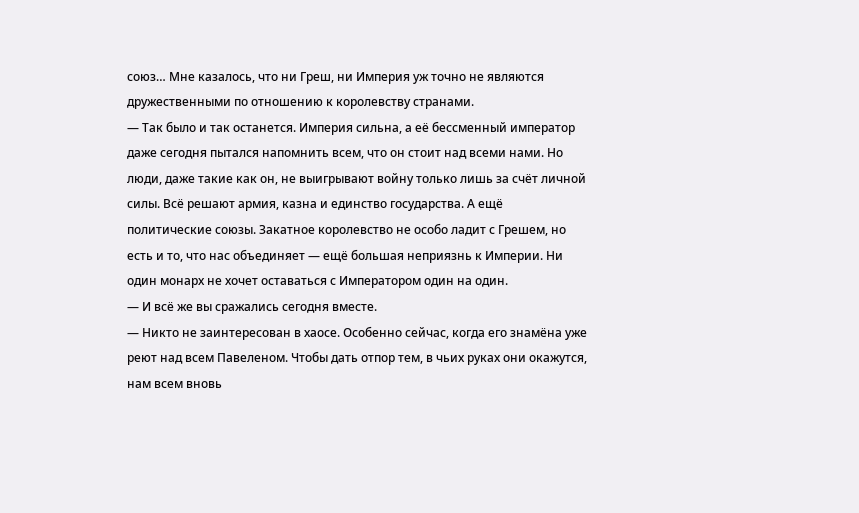союз… Мне казалось, что ни Греш, ни Империя уж точно не являются дружественными по отношению к королевству странами.
— Так было и так останется. Империя сильна, а её бессменный император даже сегодня пытался напомнить всем, что он стоит над всеми нами. Но люди, даже такие как он, не выигрывают войну только лишь за счёт личной силы. Всё решают армия, казна и единство государства. А ещё политические союзы. Закатное королевство не особо ладит с Грешем, но есть и то, что нас объединяет — ещё большая неприязнь к Империи. Ни один монарх не хочет оставаться с Императором один на один.
— И всё же вы сражались сегодня вместе.
— Никто не заинтересован в хаосе. Особенно сейчас, когда его знамёна уже реют над всем Павеленом. Чтобы дать отпор тем, в чьих руках они окажутся, нам всем вновь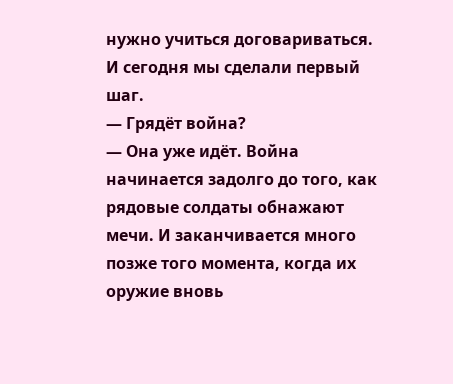нужно учиться договариваться. И сегодня мы сделали первый шаг.
— Грядёт война?
— Она уже идёт. Война начинается задолго до того, как рядовые солдаты обнажают мечи. И заканчивается много позже того момента, когда их оружие вновь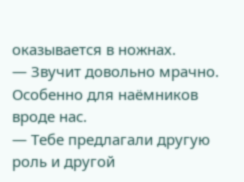оказывается в ножнах.
— Звучит довольно мрачно. Особенно для наёмников вроде нас.
— Тебе предлагали другую роль и другой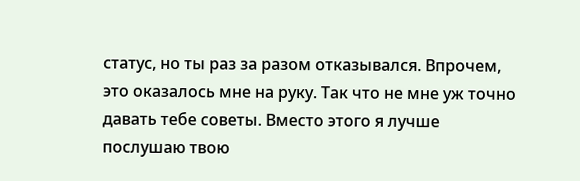статус, но ты раз за разом отказывался. Впрочем, это оказалось мне на руку. Так что не мне уж точно давать тебе советы. Вместо этого я лучше послушаю твою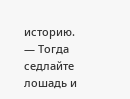историю.
— Тогда седлайте лошадь и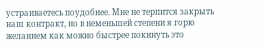устраиваетесь поудобнее. Мне не терпится закрыть наш контракт, но в неменьшей степени я горю желанием как можно быстрее покинуть это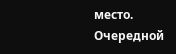место.
Очередной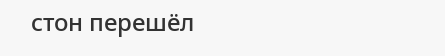стон перешёл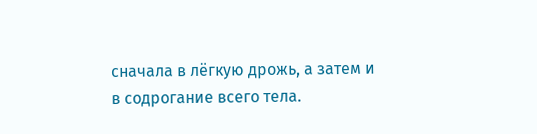сначала в лёгкую дрожь, а затем и в содрогание всего тела.